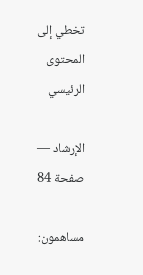تخطي إلى المحتوى الرئيسي

الإرشاد — صفحة 84

مساهمون: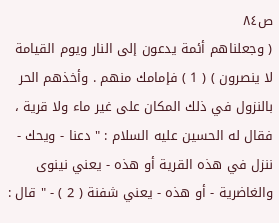ص٨٤
( وجعلناهم أئمة يدعون إلى النار ويوم القيامة لا ينصرون ) ( 1 ) فإمامك منهم . وأخذهم الحر بالنزول في ذلك المكان على غير ماء ولا قرية ، فقال له الحسين عليه السلام : " دعنا - ويحك - ننزل في هذه القرية أو هذه - يعني نينوى والغاضرية - أو هذه - يعني شفنة ( 2 ) - " قال :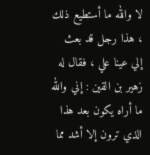لا والله ما أستطيع ذلك ، هذا رجل قد بعث إلي عينا علي ، فقال له زهير بن القين : إني والله ما أراه يكون بعد هذا الذي ترون إلا أشد مما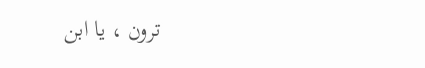ترون ، يا ابن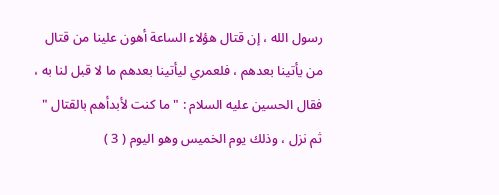رسول الله ، إن قتال هؤلاء الساعة أهون علينا من قتال من يأتينا بعدهم ، فلعمري ليأتينا بعدهم ما لا قبل لنا به ، فقال الحسين عليه السلام : " ما كنت لأبدأهم بالقتال " ثم نزل ، وذلك يوم الخميس وهو اليوم ( 3 )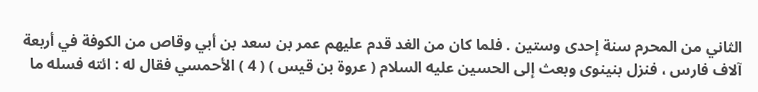الثاني من المحرم سنة إحدى وستين . فلما كان من الغد قدم عليهم عمر بن سعد بن أبي وقاص من الكوفة في أربعة آلاف فارس ، فنزل بنينوى وبعث إلى الحسين عليه السلام ( عروة بن قيس ) ( 4 ) الأحمسي فقال له : ائته فسله ما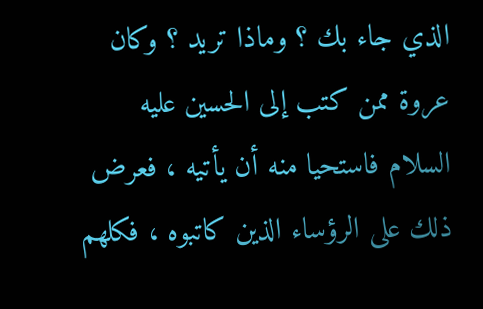الذي جاء بك ؟ وماذا تريد ؟ وكان عروة ممن كتب إلى الحسين عليه السلام فاستحيا منه أن يأتيه ، فعرض ذلك على الرؤساء الذين كاتبوه ، فكلهم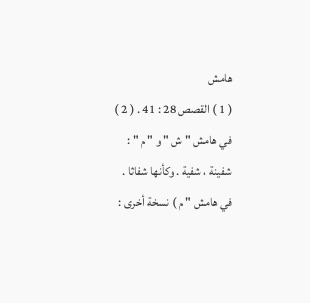هامش
( 1 ) القصص 28 : 41 . ( 2 ) في هامش " ش " و " م " : شفينة ، شفية . وكأنها شفاثا . في هامش " م ) نسخة أخرى :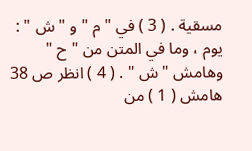مسقية . ( 3 ) في " م " و " ش " : يوم ، وما في المتن من " ح " وهامش " ش " . ( 4 ) انظر ص 38 هامش ( 1 ) من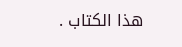هذا الكتاب .